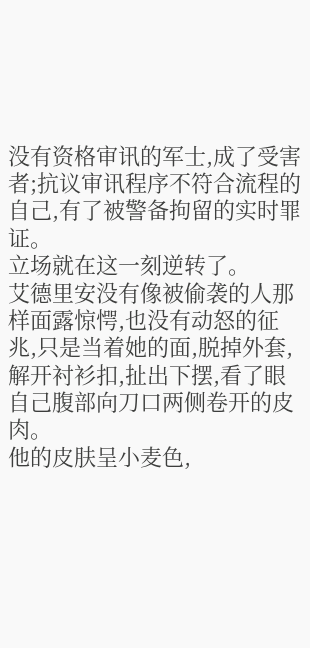没有资格审讯的军士,成了受害者;抗议审讯程序不符合流程的自己,有了被警备拘留的实时罪证。
立场就在这一刻逆转了。
艾德里安没有像被偷袭的人那样面露惊愕,也没有动怒的征兆,只是当着她的面,脱掉外套,解开衬衫扣,扯出下摆,看了眼自己腹部向刀口两侧卷开的皮肉。
他的皮肤呈小麦色,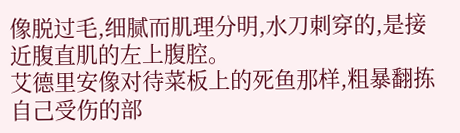像脱过毛,细腻而肌理分明,水刀刺穿的,是接近腹直肌的左上腹腔。
艾德里安像对待菜板上的死鱼那样,粗暴翻拣自己受伤的部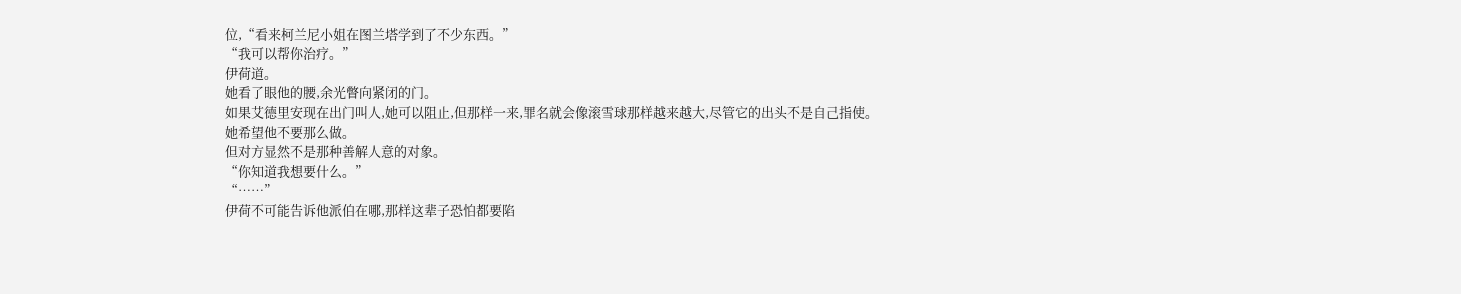位,“看来柯兰尼小姐在图兰塔学到了不少东西。”
“我可以帮你治疗。”
伊荷道。
她看了眼他的腰,余光瞥向紧闭的门。
如果艾德里安现在出门叫人,她可以阻止,但那样一来,罪名就会像滚雪球那样越来越大,尽管它的出头不是自己指使。
她希望他不要那么做。
但对方显然不是那种善解人意的对象。
“你知道我想要什么。”
“……”
伊荷不可能告诉他派伯在哪,那样这辈子恐怕都要陷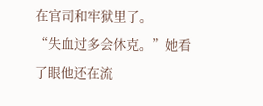在官司和牢狱里了。
“失血过多会休克。”她看了眼他还在流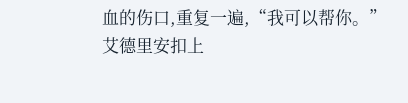血的伤口,重复一遍,“我可以帮你。”
艾德里安扣上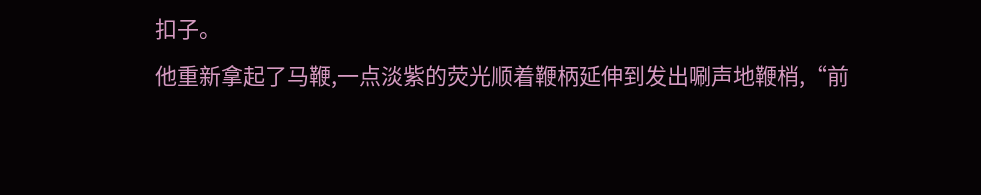扣子。
他重新拿起了马鞭,一点淡紫的荧光顺着鞭柄延伸到发出唰声地鞭梢,“前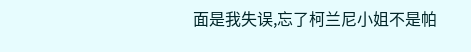面是我失误,忘了柯兰尼小姐不是帕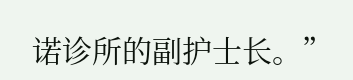诺诊所的副护士长。”